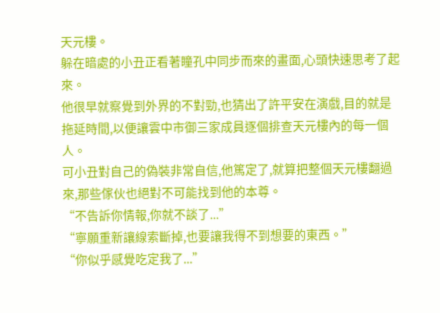天元樓。
躲在暗處的小丑正看著瞳孔中同步而來的畫面,心頭快速思考了起來。
他很早就察覺到外界的不對勁,也猜出了許平安在演戲,目的就是拖延時間,以便讓雲中市御三家成員逐個排查天元樓內的每一個人。
可小丑對自己的偽裝非常自信,他篤定了,就算把整個天元樓翻過來,那些傢伙也絕對不可能找到他的本尊。
“不告訴你情報,你就不談了...”
“寧願重新讓線索斷掉,也要讓我得不到想要的東西。”
“你似乎感覺吃定我了...”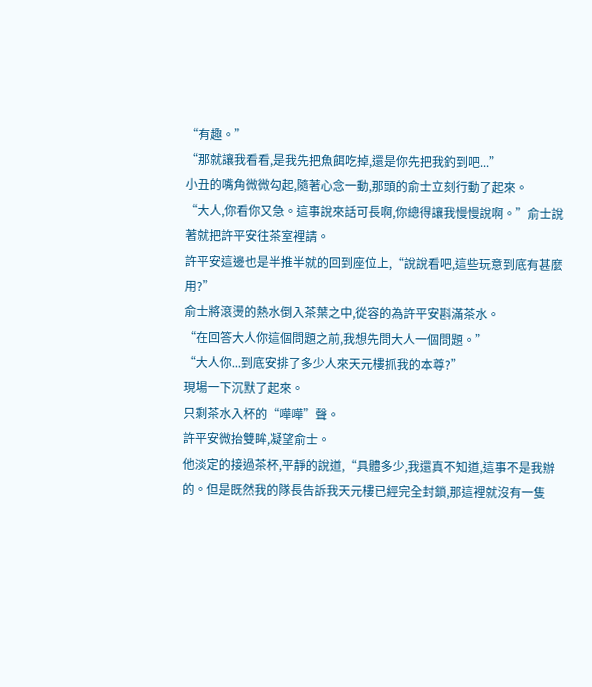“有趣。”
“那就讓我看看,是我先把魚餌吃掉,還是你先把我釣到吧...”
小丑的嘴角微微勾起,隨著心念一動,那頭的俞士立刻行動了起來。
“大人,你看你又急。這事說來話可長啊,你總得讓我慢慢說啊。”俞士說著就把許平安往茶室裡請。
許平安這邊也是半推半就的回到座位上,“說說看吧,這些玩意到底有甚麼用?”
俞士將滾燙的熱水倒入茶葉之中,從容的為許平安斟滿茶水。
“在回答大人你這個問題之前,我想先問大人一個問題。”
“大人你...到底安排了多少人來天元樓抓我的本尊?”
現場一下沉默了起來。
只剩茶水入杯的“嘩嘩”聲。
許平安微抬雙眸,凝望俞士。
他淡定的接過茶杯,平靜的說道,“具體多少,我還真不知道,這事不是我辦的。但是既然我的隊長告訴我天元樓已經完全封鎖,那這裡就沒有一隻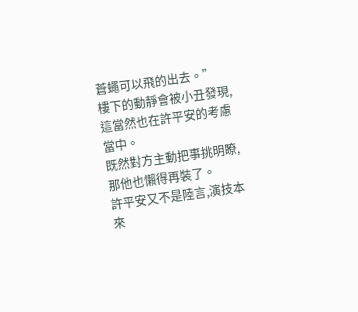蒼蠅可以飛的出去。”
樓下的動靜會被小丑發現,這當然也在許平安的考慮當中。
既然對方主動把事挑明瞭,那他也懶得再裝了。
許平安又不是陸言,演技本來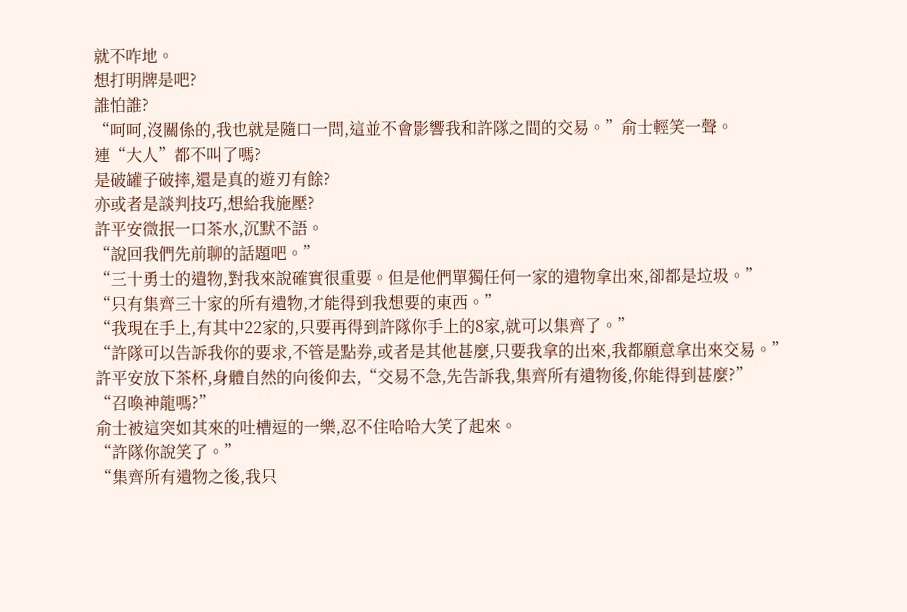就不咋地。
想打明牌是吧?
誰怕誰?
“呵呵,沒關係的,我也就是隨口一問,這並不會影響我和許隊之間的交易。”俞士輕笑一聲。
連“大人”都不叫了嗎?
是破罐子破摔,還是真的遊刃有餘?
亦或者是談判技巧,想給我施壓?
許平安微抿一口茶水,沉默不語。
“說回我們先前聊的話題吧。”
“三十勇士的遺物,對我來說確實很重要。但是他們單獨任何一家的遺物拿出來,卻都是垃圾。”
“只有集齊三十家的所有遺物,才能得到我想要的東西。”
“我現在手上,有其中22家的,只要再得到許隊你手上的8家,就可以集齊了。”
“許隊可以告訴我你的要求,不管是點券,或者是其他甚麼,只要我拿的出來,我都願意拿出來交易。”
許平安放下茶杯,身體自然的向後仰去,“交易不急,先告訴我,集齊所有遺物後,你能得到甚麼?”
“召喚神龍嗎?”
俞士被這突如其來的吐槽逗的一樂,忍不住哈哈大笑了起來。
“許隊你說笑了。”
“集齊所有遺物之後,我只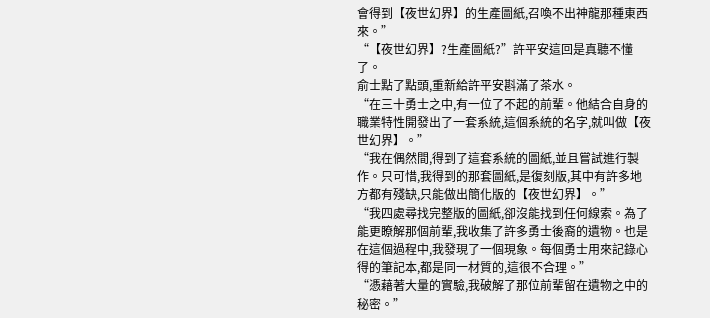會得到【夜世幻界】的生產圖紙,召喚不出神龍那種東西來。”
“【夜世幻界】?生產圖紙?”許平安這回是真聽不懂了。
俞士點了點頭,重新給許平安斟滿了茶水。
“在三十勇士之中,有一位了不起的前輩。他結合自身的職業特性開發出了一套系統,這個系統的名字,就叫做【夜世幻界】。”
“我在偶然間,得到了這套系統的圖紙,並且嘗試進行製作。只可惜,我得到的那套圖紙,是復刻版,其中有許多地方都有殘缺,只能做出簡化版的【夜世幻界】。”
“我四處尋找完整版的圖紙,卻沒能找到任何線索。為了能更瞭解那個前輩,我收集了許多勇士後裔的遺物。也是在這個過程中,我發現了一個現象。每個勇士用來記錄心得的筆記本,都是同一材質的,這很不合理。”
“憑藉著大量的實驗,我破解了那位前輩留在遺物之中的秘密。”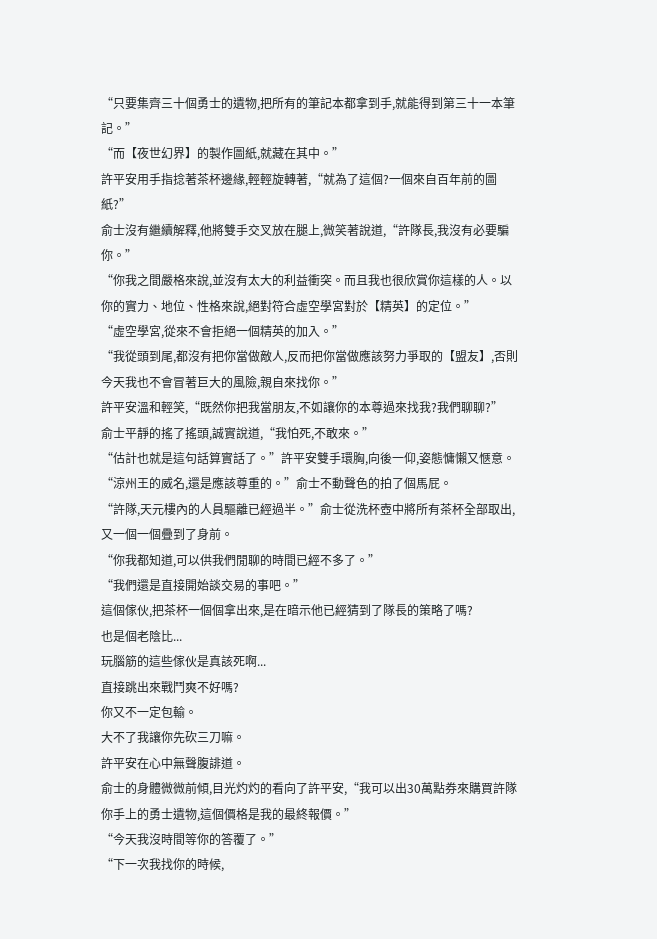“只要集齊三十個勇士的遺物,把所有的筆記本都拿到手,就能得到第三十一本筆記。”
“而【夜世幻界】的製作圖紙,就藏在其中。”
許平安用手指捻著茶杯邊緣,輕輕旋轉著,“就為了這個?一個來自百年前的圖紙?”
俞士沒有繼續解釋,他將雙手交叉放在腿上,微笑著說道,“許隊長,我沒有必要騙你。”
“你我之間嚴格來說,並沒有太大的利益衝突。而且我也很欣賞你這樣的人。以你的實力、地位、性格來說,絕對符合虛空學宮對於【精英】的定位。”
“虛空學宮,從來不會拒絕一個精英的加入。”
“我從頭到尾,都沒有把你當做敵人,反而把你當做應該努力爭取的【盟友】,否則今天我也不會冒著巨大的風險,親自來找你。”
許平安溫和輕笑,“既然你把我當朋友,不如讓你的本尊過來找我?我們聊聊?”
俞士平靜的搖了搖頭,誠實說道,“我怕死,不敢來。”
“估計也就是這句話算實話了。”許平安雙手環胸,向後一仰,姿態慵懶又愜意。
“涼州王的威名,還是應該尊重的。”俞士不動聲色的拍了個馬屁。
“許隊,天元樓內的人員驅離已經過半。”俞士從洗杯壺中將所有茶杯全部取出,又一個一個疊到了身前。
“你我都知道,可以供我們閒聊的時間已經不多了。”
“我們還是直接開始談交易的事吧。”
這個傢伙,把茶杯一個個拿出來,是在暗示他已經猜到了隊長的策略了嗎?
也是個老陰比...
玩腦筋的這些傢伙是真該死啊...
直接跳出來戰鬥爽不好嗎?
你又不一定包輸。
大不了我讓你先砍三刀嘛。
許平安在心中無聲腹誹道。
俞士的身體微微前傾,目光灼灼的看向了許平安,“我可以出30萬點券來購買許隊你手上的勇士遺物,這個價格是我的最終報價。”
“今天我沒時間等你的答覆了。”
“下一次我找你的時候,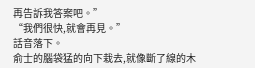再告訴我答案吧。”
“我們很快,就會再見。”
話音落下。
俞士的腦袋猛的向下栽去,就像斷了線的木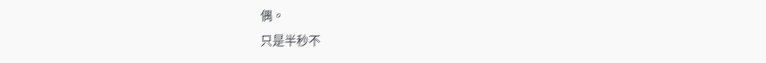偶。
只是半秒不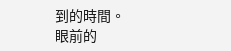到的時間。
眼前的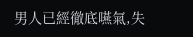男人已經徹底嚥氣,失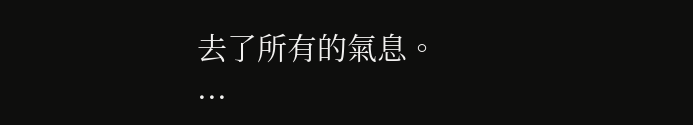去了所有的氣息。
...